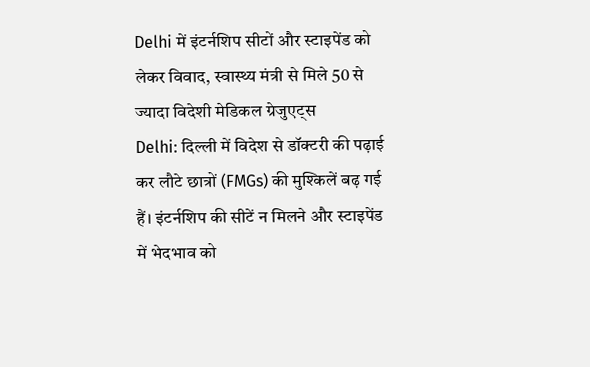Delhi में इंटर्नशिप सीटों और स्टाइपेंड को लेकर विवाद, स्वास्थ्य मंत्री से मिले 50 से ज्यादा विदेशी मेडिकल ग्रेजुएट्स
Delhi: दिल्ली में विदेश से डॉक्टरी की पढ़ाई कर लौटे छात्रों (FMGs) की मुश्किलें बढ़ गई हैं। इंटर्नशिप की सीटें न मिलने और स्टाइपेंड में भेदभाव को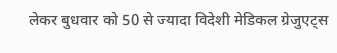लेकर बुधवार को 50 से ज्यादा विदेशी मेडिकल ग्रेजुएट्स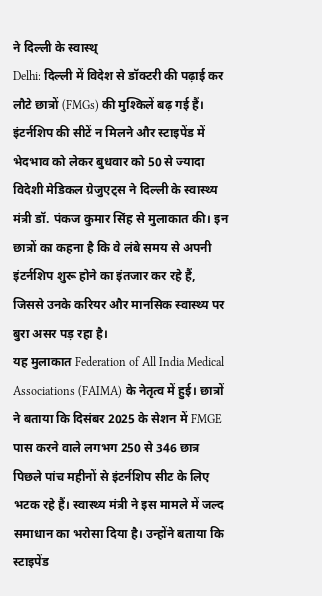ने दिल्ली के स्वास्थ्
Delhi: दिल्ली में विदेश से डॉक्टरी की पढ़ाई कर लौटे छात्रों (FMGs) की मुश्किलें बढ़ गई हैं। इंटर्नशिप की सीटें न मिलने और स्टाइपेंड में भेदभाव को लेकर बुधवार को 50 से ज्यादा विदेशी मेडिकल ग्रेजुएट्स ने दिल्ली के स्वास्थ्य मंत्री डॉ. पंकज कुमार सिंह से मुलाकात की। इन छात्रों का कहना है कि वे लंबे समय से अपनी इंटर्नशिप शुरू होने का इंतजार कर रहे हैं, जिससे उनके करियर और मानसिक स्वास्थ्य पर बुरा असर पड़ रहा है।
यह मुलाकात Federation of All India Medical Associations (FAIMA) के नेतृत्व में हुई। छात्रों ने बताया कि दिसंबर 2025 के सेशन में FMGE पास करने वाले लगभग 250 से 346 छात्र पिछले पांच महीनों से इंटर्नशिप सीट के लिए भटक रहे हैं। स्वास्थ्य मंत्री ने इस मामले में जल्द समाधान का भरोसा दिया है। उन्होंने बताया कि स्टाइपेंड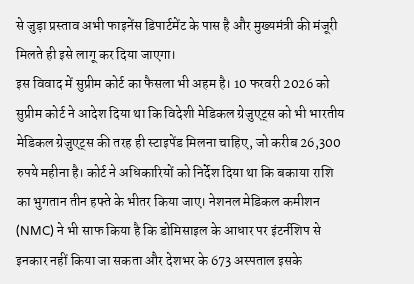से जुड़ा प्रस्ताव अभी फाइनेंस डिपार्टमेंट के पास है और मुख्यमंत्री की मंजूरी मिलते ही इसे लागू कर दिया जाएगा।
इस विवाद में सुप्रीम कोर्ट का फैसला भी अहम है। 10 फरवरी 2026 को सुप्रीम कोर्ट ने आदेश दिया था कि विदेशी मेडिकल ग्रेजुएट्स को भी भारतीय मेडिकल ग्रेजुएट्स की तरह ही स्टाइपेंड मिलना चाहिए, जो करीब 26,300 रुपये महीना है। कोर्ट ने अधिकारियों को निर्देश दिया था कि बकाया राशि का भुगतान तीन हफ्ते के भीतर किया जाए। नेशनल मेडिकल कमीशन (NMC) ने भी साफ किया है कि डोमिसाइल के आधार पर इंटर्नशिप से इनकार नहीं किया जा सकता और देशभर के 673 अस्पताल इसके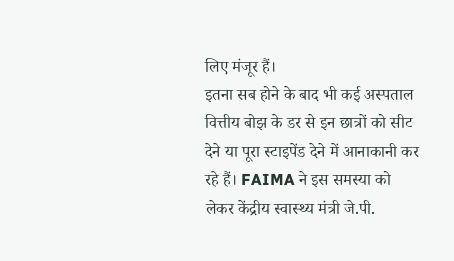लिए मंजूर हैं।
इतना सब होने के बाद भी कई अस्पताल वित्तीय बोझ के डर से इन छात्रों को सीट देने या पूरा स्टाइपेंड देने में आनाकानी कर रहे हैं। FAIMA ने इस समस्या को लेकर केंद्रीय स्वास्थ्य मंत्री जे.पी.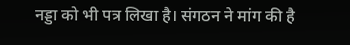नड्डा को भी पत्र लिखा है। संगठन ने मांग की है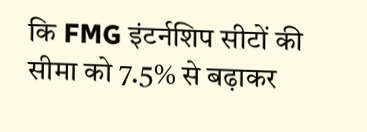कि FMG इंटर्नशिप सीटों की सीमा को 7.5% से बढ़ाकर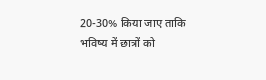20-30% किया जाए ताकि भविष्य में छात्रों को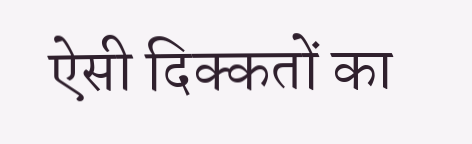ऐसी दिक्कतों का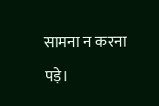सामना न करना पड़े।